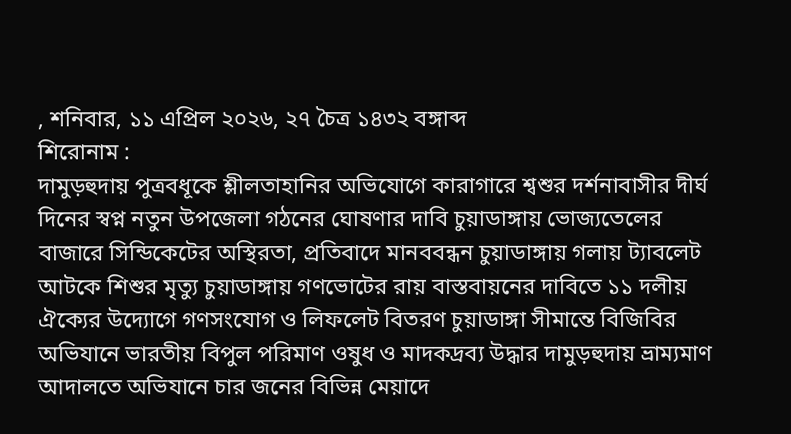, শনিবার, ১১ এপ্রিল ২০২৬, ২৭ চৈত্র ১৪৩২ বঙ্গাব্দ
শিরোনাম :
দামুড়হুদায় পুত্রবধূকে শ্লীলতাহানির অভিযোগে কারাগারে শ্বশুর দর্শনাবাসীর দীর্ঘ দিনের স্বপ্ন নতুন উপজেলা গঠনের ঘোষণার দাবি চুয়াডাঙ্গায় ভোজ্যতেলের বাজারে সিন্ডিকেটের অস্থিরতা, প্রতিবাদে মানববন্ধন চুয়াডাঙ্গায় গলায় ট্যাবলেট আটকে শিশুর মৃত্যু চুয়াডাঙ্গায় গণভোটের রায় বাস্তবায়নের দাবিতে ১১ দলীয় ঐক্যের উদ্যোগে গণসংযোগ ও লিফলেট বিতরণ চুয়াডাঙ্গা সীমান্তে বিজিবির অভিযানে ভারতীয় বিপুল পরিমাণ ওষুধ ও মাদকদ্রব্য উদ্ধার দামুড়হুদায় ভ্রাম্যমাণ আদালতে অভিযানে চার জনের বিভিন্ন মেয়াদে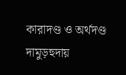কারাদণ্ড ও অর্থদণ্ড দামুড়হুদায়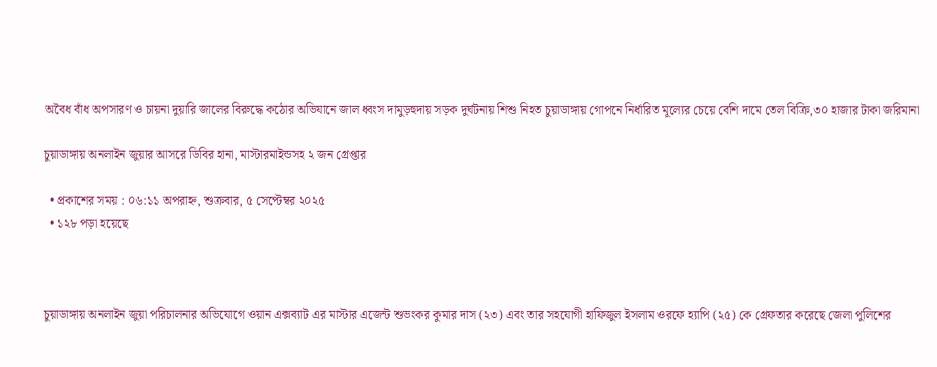অবৈধ বাঁধ অপসারণ ও চায়না দুয়ারি জালের বিরুদ্ধে কঠোর অভিযানে জাল ধ্বংস দামুড়হুদায় সড়ক দুর্ঘটনায় শিশু নিহত চুয়াডাঙ্গায় গোপনে নির্ধারিত মূল্যের চেয়ে বেশি দামে তেল বিক্রি,৩০ হাজার টাকা জরিমানা

চুয়াডাঙ্গায় অনলাইন জুয়ার আসরে ডিবির হানা, মাস্টারমাইন্ডসহ ২ জন গ্রেপ্তার

  • প্রকাশের সময় : ০৬:১১ অপরাহ্ন, শুক্রবার, ৫ সেপ্টেম্বর ২০২৫
  • ১২৮ পড়া হয়েছে



চুয়াডাঙ্গায় অনলাইন জুয়া পরিচালনার অভিযোগে ওয়ান এক্সব্যাট এর মাস্টার এজেন্ট শুভংকর কুমার দাস (২৩) এবং তার সহযোগী হাফিজুল ইসলাম ওরফে হ্যাপি (২৫) কে গ্রেফতার করেছে জেলা পুলিশের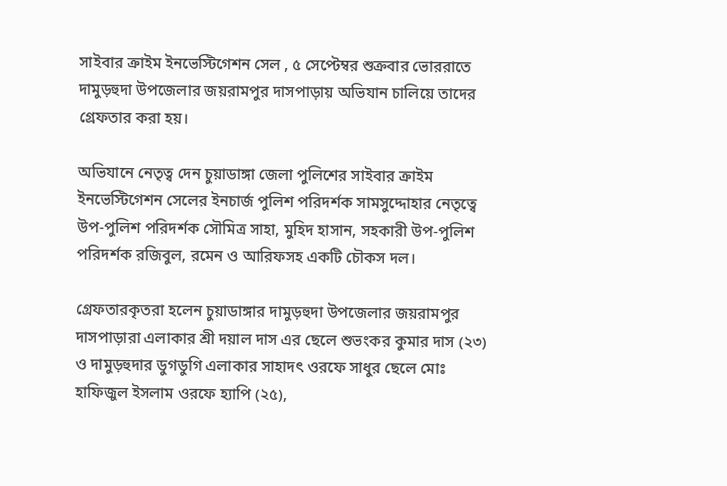সাইবার ক্রাইম ইনভেস্টিগেশন সেল , ৫ সেপ্টেম্বর শুক্রবার ভোররাতে দামুড়হুদা উপজেলার জয়রামপুর দাসপাড়ায় অভিযান চালিয়ে তাদের গ্রেফতার করা হয়।

অভিযানে নেতৃত্ব দেন চুয়াডাঙ্গা জেলা পুলিশের সাইবার ক্রাইম ইনভেস্টিগেশন সেলের ইনচার্জ পুলিশ পরিদর্শক সামসুদ্দোহার নেতৃত্বে উপ-পুলিশ পরিদর্শক সৌমিত্র সাহা, মুহিদ হাসান, সহকারী উপ-পুলিশ পরিদর্শক রজিবুল, রমেন ও আরিফসহ একটি চৌকস দল।

গ্রেফতারকৃতরা হলেন চুয়াডাঙ্গার দামুড়হুদা উপজেলার জয়রামপুর দাসপাড়ারা এলাকার শ্রী দয়াল দাস এর ছেলে শুভংকর কুমার দাস (২৩) ও দামুড়হুদার ডুগডুগি এলাকার সাহাদৎ ওরফে সাধুর ছেলে মোঃ হাফিজুল ইসলাম ওরফে হ্যাপি (২৫),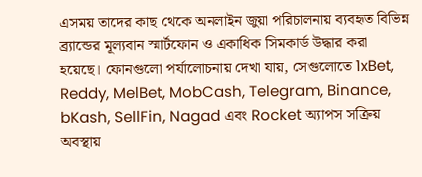এসময় তাদের কাছ থেকে অনলাইন জুয়া পরিচালনায় ব্যবহৃত বিভিন্ন ব্র্যান্ডের মূল্যবান স্মার্টফোন ও একাধিক সিমকার্ড উদ্ধার করা হয়েছে। ফোনগুলো পর্যালোচনায় দেখা যায়, সেগুলোতে 1xBet, Reddy, MelBet, MobCash, Telegram, Binance, bKash, SellFin, Nagad এবং Rocket অ্যাপস সক্রিয় অবস্থায়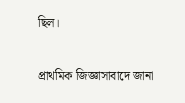ছিল।

প্রাথমিক জিজ্ঞাসাবাদে জানা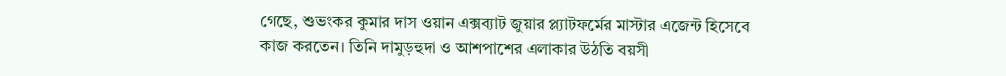গেছে, শুভংকর কুমার দাস ওয়ান এক্সব্যাট জুয়ার প্ল্যাটফর্মের মাস্টার এজেন্ট হিসেবে কাজ করতেন। তিনি দামুড়হুদা ও আশপাশের এলাকার উঠতি বয়সী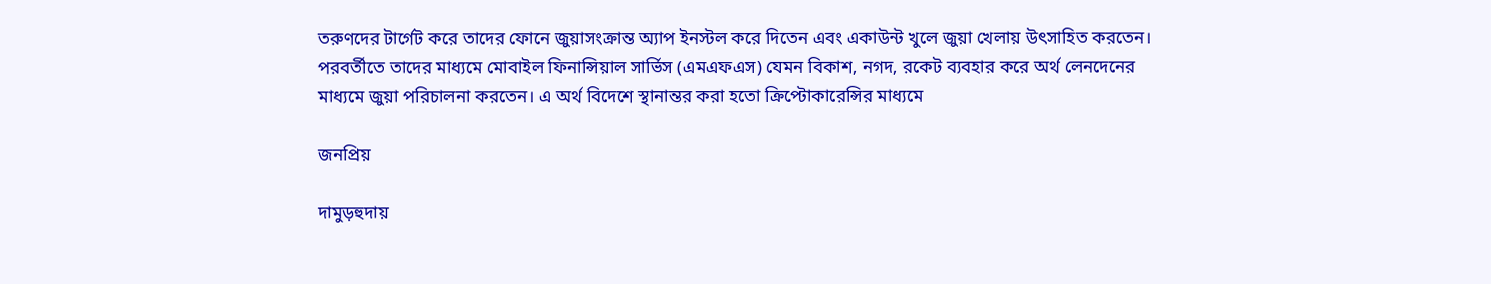তরুণদের টার্গেট করে তাদের ফোনে জুয়াসংক্রান্ত অ্যাপ ইনস্টল করে দিতেন এবং একাউন্ট খুলে জুয়া খেলায় উৎসাহিত করতেন। পরবর্তীতে তাদের মাধ্যমে মোবাইল ফিনান্সিয়াল সার্ভিস (এমএফএস) যেমন বিকাশ, নগদ, রকেট ব্যবহার করে অর্থ লেনদেনের মাধ্যমে জুয়া পরিচালনা করতেন। এ অর্থ বিদেশে স্থানান্তর করা হতো ক্রিপ্টোকারেন্সির মাধ্যমে

জনপ্রিয়

দামুড়হুদায়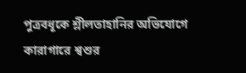পুত্রবধূকে শ্লীলতাহানির অভিযোগে কারাগারে শ্বশুর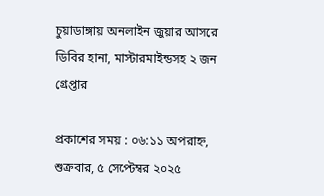চুয়াডাঙ্গায় অনলাইন জুয়ার আসরে ডিবির হানা, মাস্টারমাইন্ডসহ ২ জন গ্রেপ্তার

প্রকাশের সময় : ০৬:১১ অপরাহ্ন, শুক্রবার, ৫ সেপ্টেম্বর ২০২৫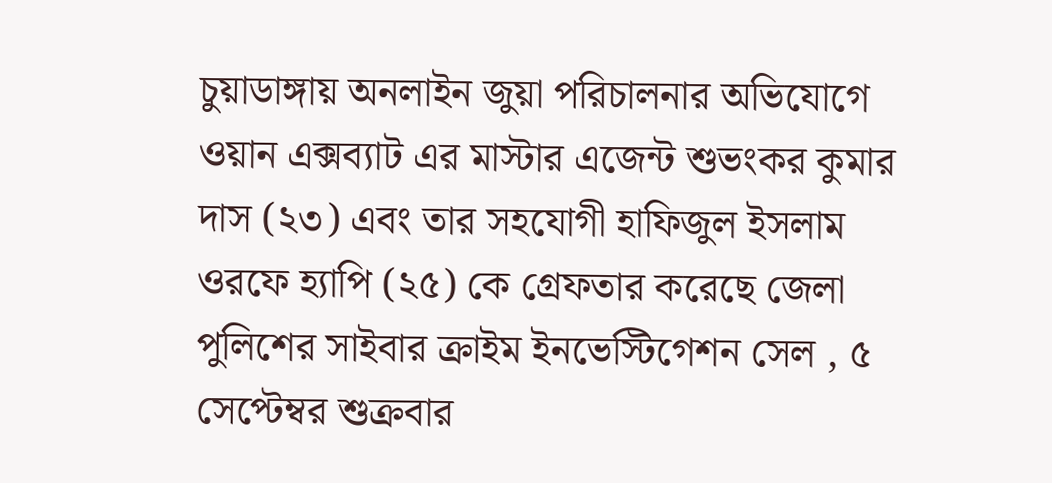চুয়াডাঙ্গায় অনলাইন জুয়া পরিচালনার অভিযোগে ওয়ান এক্সব্যাট এর মাস্টার এজেন্ট শুভংকর কুমার দাস (২৩) এবং তার সহযোগী হাফিজুল ইসলাম ওরফে হ্যাপি (২৫) কে গ্রেফতার করেছে জেলা পুলিশের সাইবার ক্রাইম ইনভেস্টিগেশন সেল , ৫ সেপ্টেম্বর শুক্রবার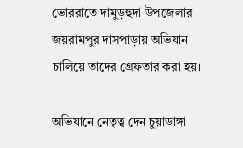ভোররাতে দামুড়হুদা উপজেলার জয়রামপুর দাসপাড়ায় অভিযান চালিয়ে তাদের গ্রেফতার করা হয়।

অভিযানে নেতৃত্ব দেন চুয়াডাঙ্গা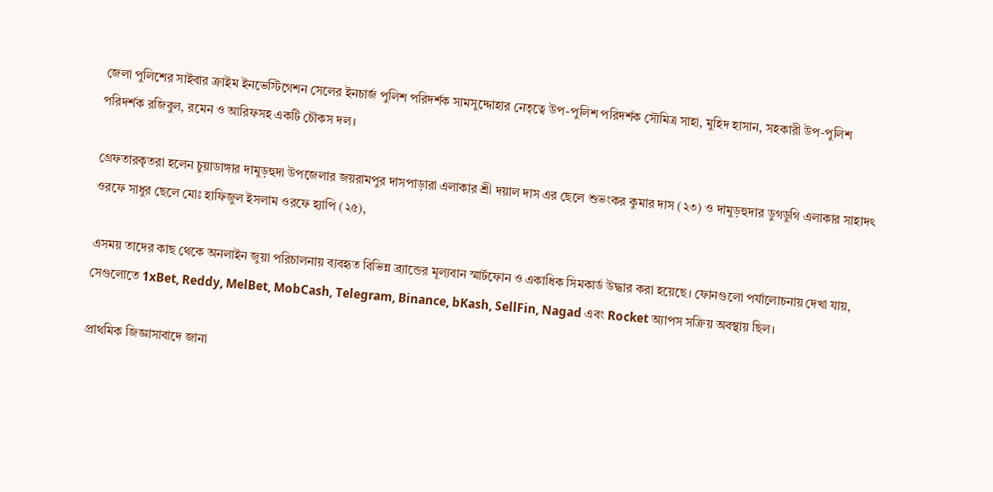জেলা পুলিশের সাইবার ক্রাইম ইনভেস্টিগেশন সেলের ইনচার্জ পুলিশ পরিদর্শক সামসুদ্দোহার নেতৃত্বে উপ-পুলিশ পরিদর্শক সৌমিত্র সাহা, মুহিদ হাসান, সহকারী উপ-পুলিশ পরিদর্শক রজিবুল, রমেন ও আরিফসহ একটি চৌকস দল।

গ্রেফতারকৃতরা হলেন চুয়াডাঙ্গার দামুড়হুদা উপজেলার জয়রামপুর দাসপাড়ারা এলাকার শ্রী দয়াল দাস এর ছেলে শুভংকর কুমার দাস (২৩) ও দামুড়হুদার ডুগডুগি এলাকার সাহাদৎ ওরফে সাধুর ছেলে মোঃ হাফিজুল ইসলাম ওরফে হ্যাপি (২৫),

এসময় তাদের কাছ থেকে অনলাইন জুয়া পরিচালনায় ব্যবহৃত বিভিন্ন ব্র্যান্ডের মূল্যবান স্মার্টফোন ও একাধিক সিমকার্ড উদ্ধার করা হয়েছে। ফোনগুলো পর্যালোচনায় দেখা যায়, সেগুলোতে 1xBet, Reddy, MelBet, MobCash, Telegram, Binance, bKash, SellFin, Nagad এবং Rocket অ্যাপস সক্রিয় অবস্থায় ছিল।

প্রাথমিক জিজ্ঞাসাবাদে জানা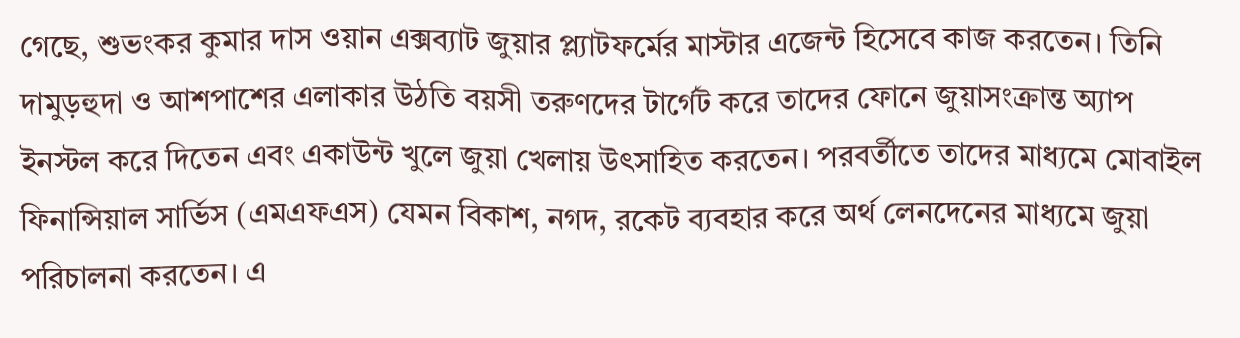গেছে, শুভংকর কুমার দাস ওয়ান এক্সব্যাট জুয়ার প্ল্যাটফর্মের মাস্টার এজেন্ট হিসেবে কাজ করতেন। তিনি দামুড়হুদা ও আশপাশের এলাকার উঠতি বয়সী তরুণদের টার্গেট করে তাদের ফোনে জুয়াসংক্রান্ত অ্যাপ ইনস্টল করে দিতেন এবং একাউন্ট খুলে জুয়া খেলায় উৎসাহিত করতেন। পরবর্তীতে তাদের মাধ্যমে মোবাইল ফিনান্সিয়াল সার্ভিস (এমএফএস) যেমন বিকাশ, নগদ, রকেট ব্যবহার করে অর্থ লেনদেনের মাধ্যমে জুয়া পরিচালনা করতেন। এ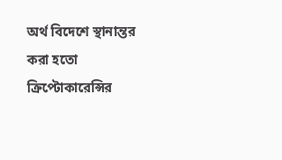অর্থ বিদেশে স্থানান্তর করা হতো ক্রিপ্টোকারেন্সির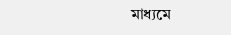মাধ্যমে